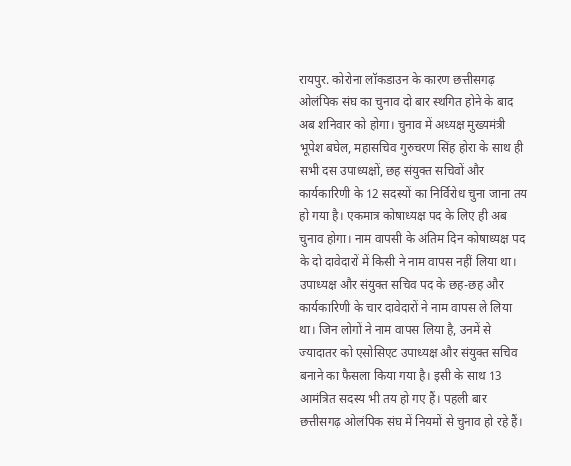रायपुर. कोरोना लॉकडाउन के कारण छत्तीसगढ़ ओलंपिक संघ का चुनाव दो बार स्थगित होने के बाद अब शनिवार को होगा। चुनाव में अध्यक्ष मुख्यमंत्री भूपेश बघेल, महासचिव गुरुचरण सिंह होरा के साथ ही सभी दस उपाध्यक्षों, छह संयुक्त सचिवों और कार्यकारिणी के 12 सदस्यों का निर्विरोध चुना जाना तय हो गया है। एकमात्र कोषाध्यक्ष पद के लिए ही अब चुनाव होगा। नाम वापसी के अंतिम दिन कोषाध्यक्ष पद के दो दावेदारों में किसी ने नाम वापस नहीं लिया था। उपाध्यक्ष और संयुक्त सचिव पद के छह-छह और कार्यकारिणी के चार दावेदारों ने नाम वापस ले लिया था। जिन लोगों ने नाम वापस लिया है, उनमें से ज्यादातर को एसोसिएट उपाध्यक्ष और संयुक्त सचिव बनाने का फैसला किया गया है। इसी के साथ 13 आमंत्रित सदस्य भी तय हो गए हैं। पहली बार छत्तीसगढ़ ओलंपिक संघ में नियमों से चुनाव हो रहे हैं।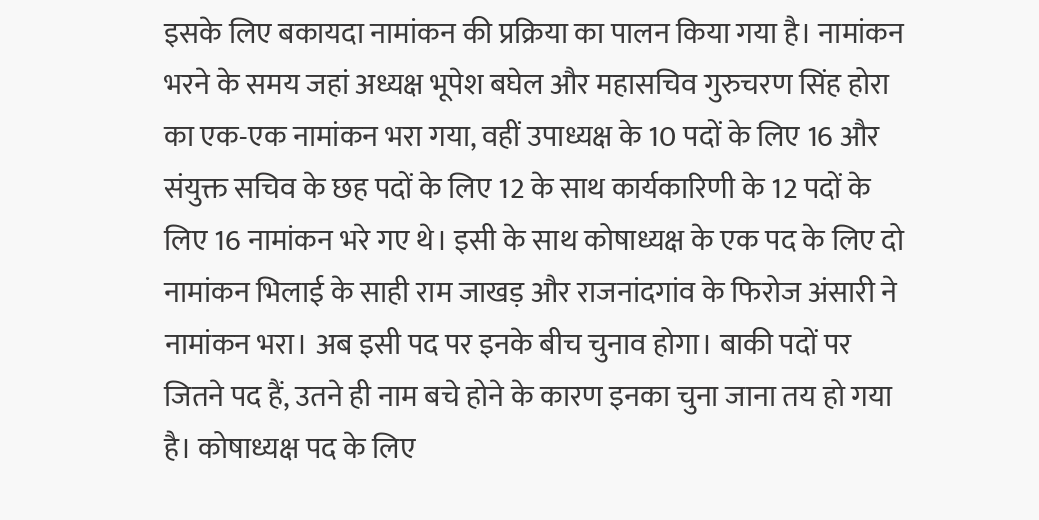इसके लिए बकायदा नामांकन की प्रक्रिया का पालन किया गया है। नामांकन भरने के समय जहां अध्यक्ष भूपेश बघेल और महासचिव गुरुचरण सिंह होरा का एक-एक नामांकन भरा गया, वहीं उपाध्यक्ष के 10 पदों के लिए 16 और संयुक्त सचिव के छह पदों के लिए 12 के साथ कार्यकारिणी के 12 पदों के लिए 16 नामांकन भरे गए थे। इसी के साथ कोषाध्यक्ष के एक पद के लिए दो नामांकन भिलाई के साही राम जाखड़ और राजनांदगांव के फिरोज अंसारी ने नामांकन भरा। अब इसी पद पर इनके बीच चुनाव होगा। बाकी पदों पर जितने पद हैं, उतने ही नाम बचे होने के कारण इनका चुना जाना तय हो गया है। कोषाध्यक्ष पद के लिए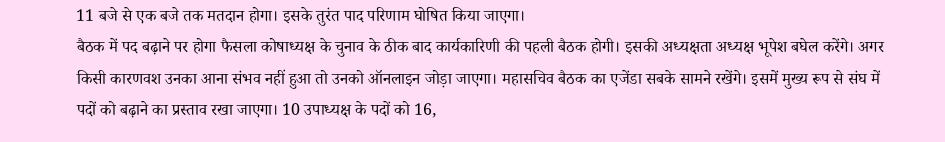11 बजे से एक बजे तक मतदान होगा। इसके तुरंत पाद परिणाम घोषित किया जाएगा।
बैठक में पद बढ़ाने पर होगा फैसला कोषाध्यक्ष के चुनाव के ठीक बाद कार्यकारिणी की पहली बैठक होगी। इसकी अध्यक्षता अध्यक्ष भूपेश बघेल करेंगे। अगर किसी कारणवश उनका आना संभव नहीं हुआ तो उनको ऑनलाइन जोड़ा जाएगा। महासचिव बैठक का एजेंडा सबके सामने रखेंगे। इसमें मुख्य रूप से संघ में पदों को बढ़ाने का प्रस्ताव रखा जाएगा। 10 उपाध्यक्ष के पदों को 16,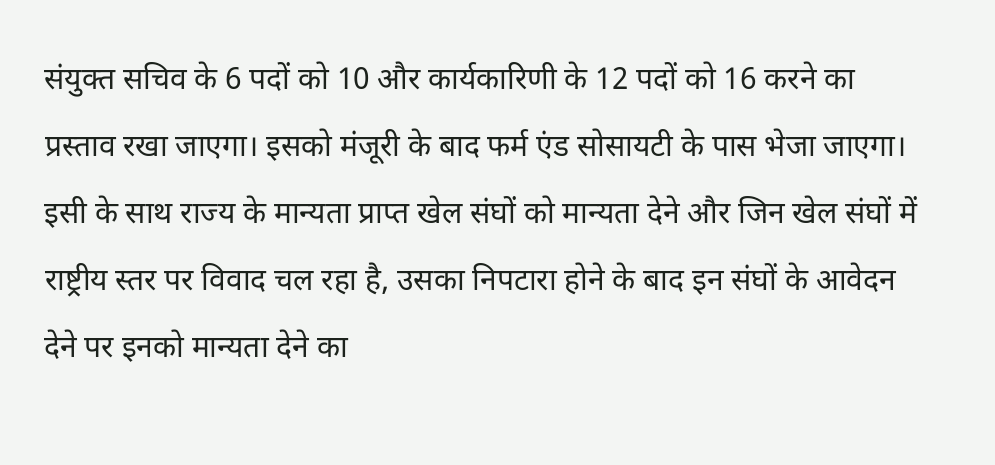संयुक्त सचिव के 6 पदों को 10 और कार्यकारिणी के 12 पदों को 16 करने का प्रस्ताव रखा जाएगा। इसको मंजूरी के बाद फर्म एंड सोसायटी के पास भेजा जाएगा। इसी के साथ राज्य के मान्यता प्राप्त खेल संघों को मान्यता देने और जिन खेल संघों में राष्ट्रीय स्तर पर विवाद चल रहा है, उसका निपटारा होने के बाद इन संघों के आवेदन देने पर इनको मान्यता देने का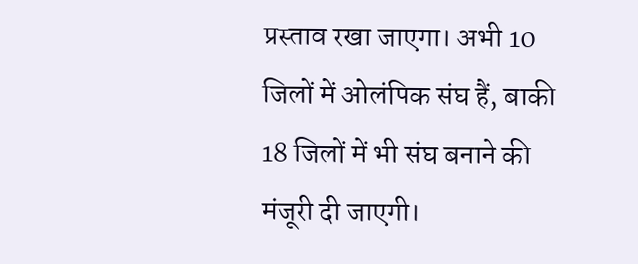प्रस्ताव रखा जाएगा। अभी 10 जिलों में ओलंपिक संघ हैं, बाकी 18 जिलों में भी संघ बनाने की मंजूरी दी जाएगी।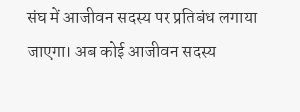संघ में आजीवन सदस्य पर प्रतिबंध लगाया जाएगा। अब कोई आजीवन सदस्य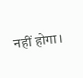नहीं होगा।